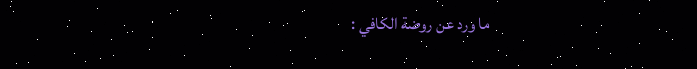ما ورد عن روضة الكافي :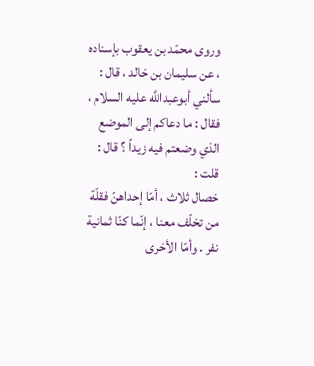وروى محمّد بن يعقوب بإسناده ، عن سليمان بن خالد ، قال : سألني أبوعبداللَّه عليه السلام ، فقال : ما دعاكم إلى الموضع الذي وضعتم فيه زيداً ؟ قال : قلت :
خصال ثلاث ، أمّا إحداهنّ فقلّة من تخلّف معنا ، إنّما كنّا ثمانية نفر . وأمّا الأخرى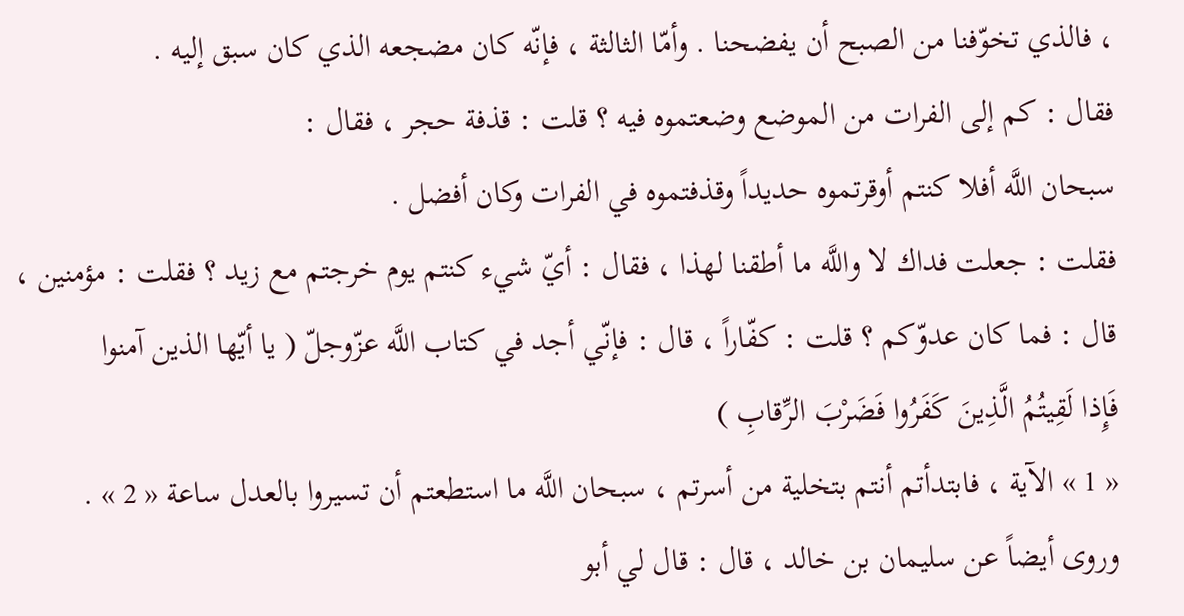، فالذي تخوّفنا من الصبح أن يفضحنا . وأمّا الثالثة ، فإنّه كان مضجعه الذي كان سبق إليه .
فقال : كم إلى الفرات من الموضع وضعتموه فيه ؟ قلت : قذفة حجر ، فقال :
سبحان اللَّه أفلا كنتم أوقرتموه حديداً وقذفتموه في الفرات وكان أفضل .
فقلت : جعلت فداك لا واللَّه ما أطقنا لهذا ، فقال : أيّ شيء كنتم يوم خرجتم مع زيد ؟ فقلت : مؤمنين ، قال : فما كان عدوّكم ؟ قلت : كفّاراً ، قال : فإنّي أجد في كتاب اللَّه عزّوجلّ ( يا أيّها الذين آمنوا
فَإِذا لَقِيتُمُ الَّذِينَ كَفَرُوا فَضَرْبَ الرِّقابِ )
« 1 » الآية ، فابتدأتم أنتم بتخلية من أسرتم ، سبحان اللَّه ما استطعتم أن تسيروا بالعدل ساعة « 2 » .
وروى أيضاً عن سليمان بن خالد ، قال : قال لي أبو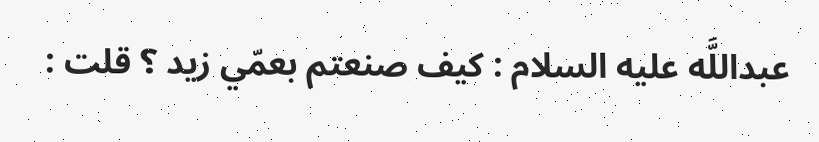عبداللَّه عليه السلام : كيف صنعتم بعمّي زيد ؟ قلت :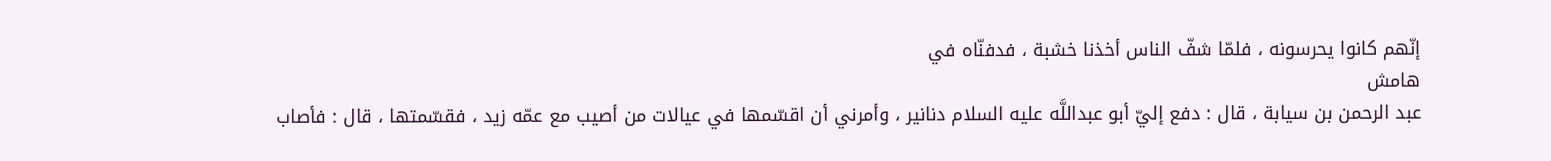إنّهم كانوا يحرسونه ، فلمّا شفّ الناس أخذنا خشبة ، فدفنّاه في
هامش
عبد الرحمن بن سيابة ، قال : دفع إليّ أبو عبداللَّه عليه السلام دنانير ، وأمرني أن اقسّمها في عيالات من أصيب مع عمّه زيد ، فقسّمتها ، قال : فأصاب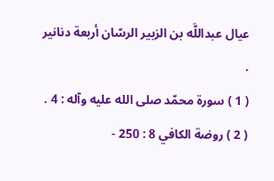عيال عبداللَّه بن الزبير الرسّان أربعة دنانير .
( 1 ) سورة محمّد صلى الله عليه وآله : 4 .
( 2 ) روضة الكافي 8 : 250 -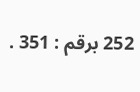252 برقم : 351 .